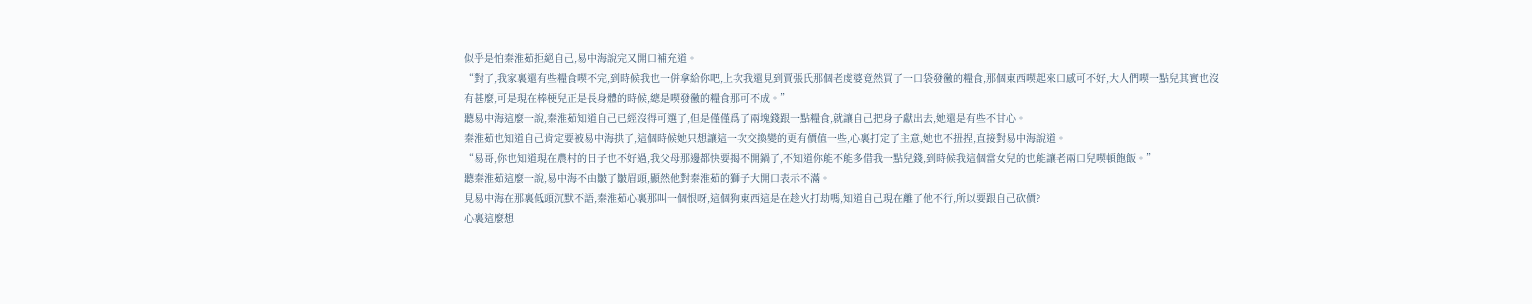似乎是怕秦淮茹拒絕自己,易中海說完又開口補充道。
“對了,我家裏還有些糧食喫不完,到時候我也一併拿給你吧,上次我還見到賈張氏那個老虔婆竟然買了一口袋發黴的糧食,那個東西喫起來口感可不好,大人們喫一點兒其實也沒有甚麼,可是現在棒梗兒正是長身體的時候,總是喫發黴的糧食那可不成。”
聽易中海這麼一說,秦淮茹知道自己已經沒得可選了,但是僅僅爲了兩塊錢跟一點糧食,就讓自己把身子獻出去,她還是有些不甘心。
秦淮茹也知道自己肯定要被易中海拱了,這個時候她只想讓這一次交換變的更有價值一些,心裏打定了主意,她也不扭捏,直接對易中海說道。
“易哥,你也知道現在農村的日子也不好過,我父母那邊都快要揭不開鍋了,不知道你能不能多借我一點兒錢,到時候我這個當女兒的也能讓老兩口兒喫頓飽飯。”
聽秦淮茹這麼一說,易中海不由皺了皺眉頭,顯然他對秦淮茹的獅子大開口表示不滿。
見易中海在那裏低頭沉默不語,秦淮茹心裏那叫一個恨呀,這個狗東西這是在趁火打劫嗎,知道自己現在離了他不行,所以要跟自己砍價?
心裏這麼想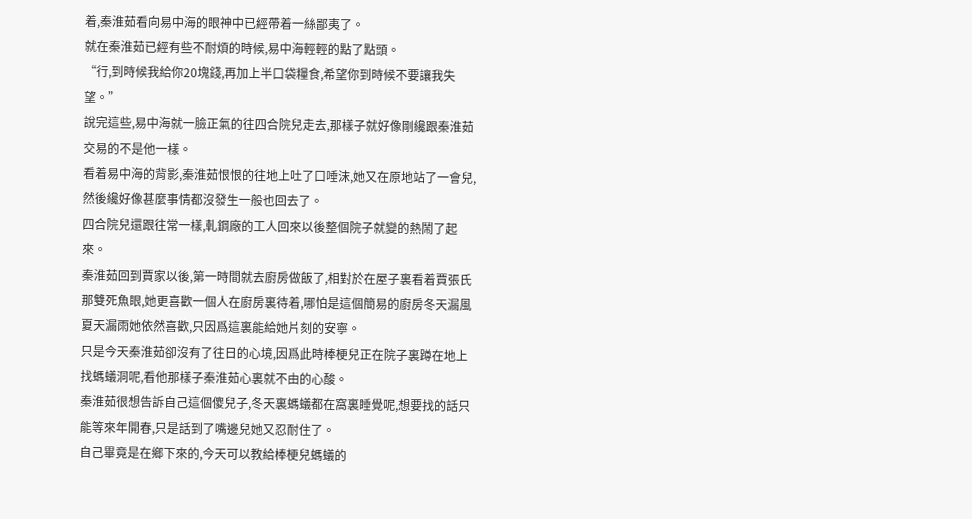着,秦淮茹看向易中海的眼神中已經帶着一絲鄙夷了。
就在秦淮茹已經有些不耐煩的時候,易中海輕輕的點了點頭。
“行,到時候我給你20塊錢,再加上半口袋糧食,希望你到時候不要讓我失望。”
說完這些,易中海就一臉正氣的往四合院兒走去,那樣子就好像剛纔跟秦淮茹交易的不是他一樣。
看着易中海的背影,秦淮茹恨恨的往地上吐了口唾沫,她又在原地站了一會兒,然後纔好像甚麼事情都沒發生一般也回去了。
四合院兒還跟往常一樣,軋鋼廠的工人回來以後整個院子就變的熱鬧了起來。
秦淮茹回到賈家以後,第一時間就去廚房做飯了,相對於在屋子裏看着賈張氏那雙死魚眼,她更喜歡一個人在廚房裏待着,哪怕是這個簡易的廚房冬天漏風夏天漏雨她依然喜歡,只因爲這裏能給她片刻的安寧。
只是今天秦淮茹卻沒有了往日的心境,因爲此時棒梗兒正在院子裏蹲在地上找螞蟻洞呢,看他那樣子秦淮茹心裏就不由的心酸。
秦淮茹很想告訴自己這個傻兒子,冬天裏螞蟻都在窩裏睡覺呢,想要找的話只能等來年開春,只是話到了嘴邊兒她又忍耐住了。
自己畢竟是在鄉下來的,今天可以教給棒梗兒螞蟻的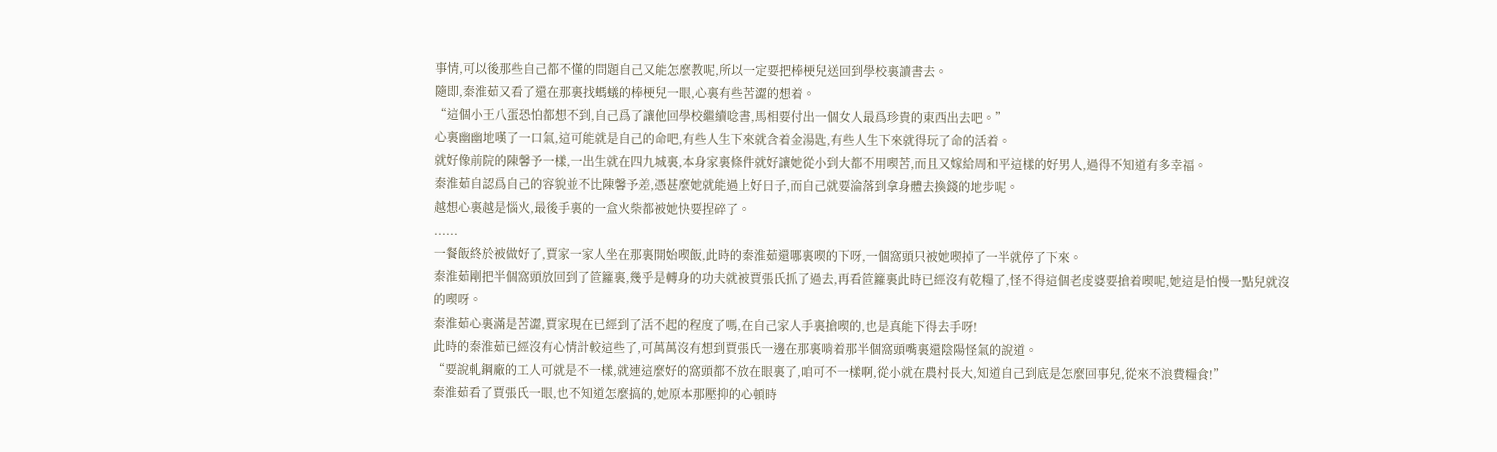事情,可以後那些自己都不懂的問題自己又能怎麼教呢,所以一定要把棒梗兒送回到學校裏讀書去。
隨即,秦淮茹又看了還在那裏找螞蟻的棒梗兒一眼,心裏有些苦澀的想着。
“這個小王八蛋恐怕都想不到,自己爲了讓他回學校繼續唸書,馬相要付出一個女人最爲珍貴的東西出去吧。”
心裏幽幽地嘆了一口氣,這可能就是自己的命吧,有些人生下來就含着金湯匙,有些人生下來就得玩了命的活着。
就好像前院的陳馨予一樣,一出生就在四九城裏,本身家裏條件就好讓她從小到大都不用喫苦,而且又嫁給周和平這樣的好男人,過得不知道有多幸福。
秦淮茹自認爲自己的容貌並不比陳馨予差,憑甚麼她就能過上好日子,而自己就要淪落到拿身體去換錢的地步呢。
越想心裏越是惱火,最後手裏的一盒火柴都被她快要捏碎了。
......
一餐飯終於被做好了,賈家一家人坐在那裏開始喫飯,此時的秦淮茹還哪裏喫的下呀,一個窩頭只被她喫掉了一半就停了下來。
秦淮茹剛把半個窩頭放回到了笸籮裏,幾乎是轉身的功夫就被賈張氏抓了過去,再看笸籮裏此時已經沒有乾糧了,怪不得這個老虔婆要搶着喫呢,她這是怕慢一點兒就沒的喫呀。
秦淮茹心裏滿是苦澀,賈家現在已經到了活不起的程度了嗎,在自己家人手裏搶喫的,也是真能下得去手呀!
此時的秦淮茹已經沒有心情計較這些了,可萬萬沒有想到賈張氏一邊在那裏啃着那半個窩頭嘴裏還陰陽怪氣的說道。
“要說軋鋼廠的工人可就是不一樣,就連這麼好的窩頭都不放在眼裏了,咱可不一樣啊,從小就在農村長大,知道自己到底是怎麼回事兒,從來不浪費糧食!”
秦淮茹看了賈張氏一眼,也不知道怎麼搞的,她原本那壓抑的心頓時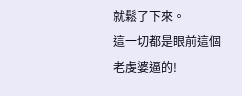就鬆了下來。
這一切都是眼前這個老虔婆逼的!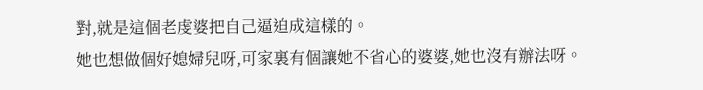對,就是這個老虔婆把自己逼迫成這樣的。
她也想做個好媳婦兒呀,可家裏有個讓她不省心的婆婆,她也沒有辦法呀。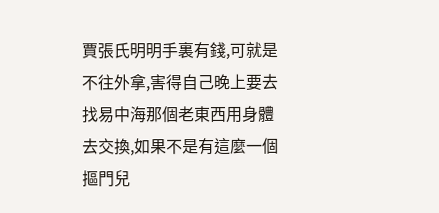賈張氏明明手裏有錢,可就是不往外拿,害得自己晚上要去找易中海那個老東西用身體去交換,如果不是有這麼一個摳門兒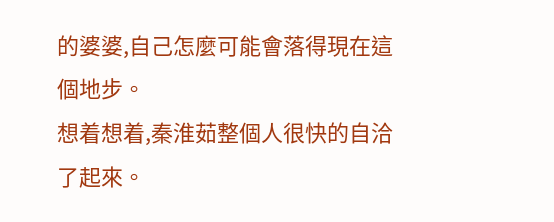的婆婆,自己怎麼可能會落得現在這個地步。
想着想着,秦淮茹整個人很快的自洽了起來。